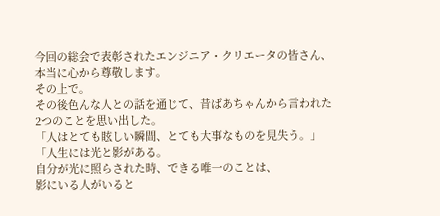今回の総会で表彰されたエンジニア・クリエータの皆さん、
本当に心から尊敬します。
その上で。
その後色んな人との話を通じて、昔ばあちゃんから言われた2つのことを思い出した。
「人はとても眩しい瞬間、とても大事なものを見失う。」
「人生には光と影がある。
自分が光に照らされた時、できる唯一のことは、
影にいる人がいると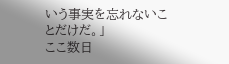いう事実を忘れないことだけだ。」
ここ数日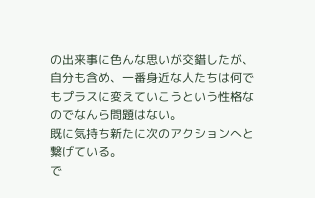の出来事に色んな思いが交錯したが、
自分も含め、一番身近な人たちは何でもプラスに変えていこうという性格なのでなんら問題はない。
既に気持ち新たに次のアクションへと繋げている。
で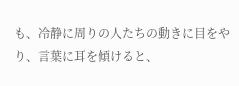も、冷静に周りの人たちの動きに目をやり、言葉に耳を傾けると、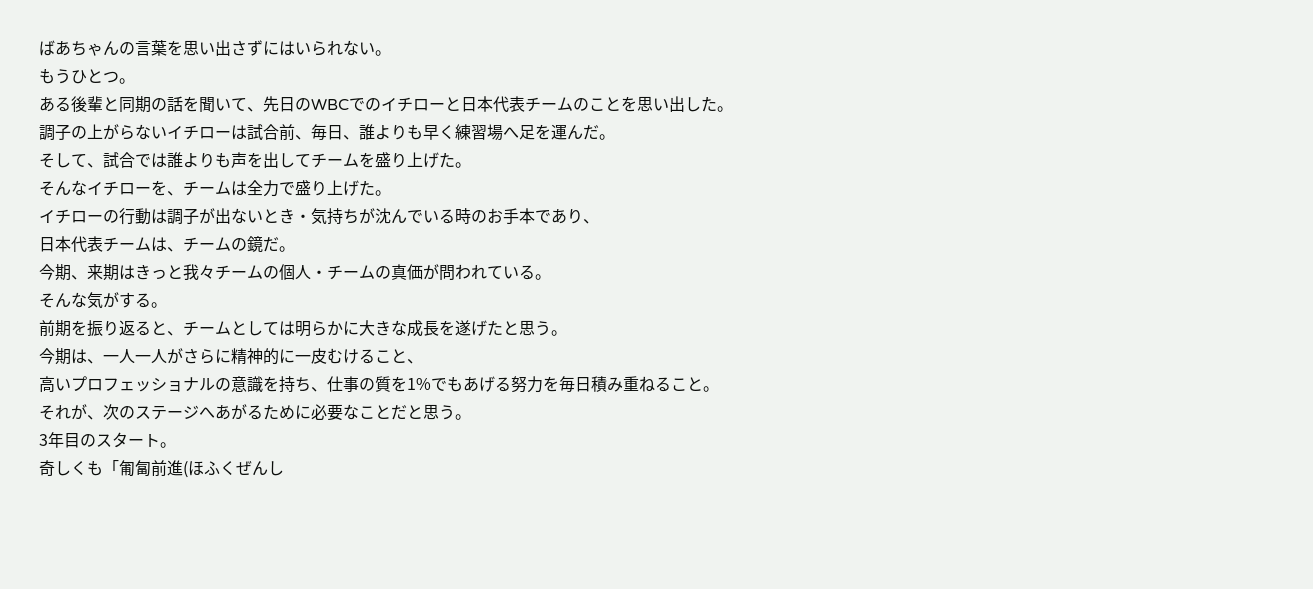ばあちゃんの言葉を思い出さずにはいられない。
もうひとつ。
ある後輩と同期の話を聞いて、先日のWBCでのイチローと日本代表チームのことを思い出した。
調子の上がらないイチローは試合前、毎日、誰よりも早く練習場へ足を運んだ。
そして、試合では誰よりも声を出してチームを盛り上げた。
そんなイチローを、チームは全力で盛り上げた。
イチローの行動は調子が出ないとき・気持ちが沈んでいる時のお手本であり、
日本代表チームは、チームの鏡だ。
今期、来期はきっと我々チームの個人・チームの真価が問われている。
そんな気がする。
前期を振り返ると、チームとしては明らかに大きな成長を遂げたと思う。
今期は、一人一人がさらに精神的に一皮むけること、
高いプロフェッショナルの意識を持ち、仕事の質を1%でもあげる努力を毎日積み重ねること。
それが、次のステージへあがるために必要なことだと思う。
3年目のスタート。
奇しくも「匍匐前進(ほふくぜんし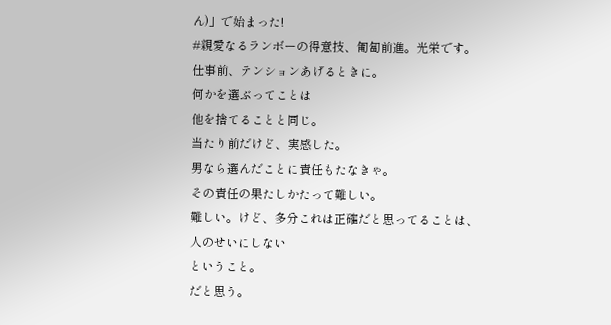ん)」で始まった!
#親愛なるランボーの得意技、匍匐前進。光栄です。
仕事前、テンションあげるときに。
何かを選ぶってことは
他を捨てることと同じ。
当たり前だけど、実感した。
男なら選んだことに責任もたなきゃ。
その責任の果たしかたって難しい。
難しい。けど、多分これは正確だと思ってることは、
人のせいにしない
ということ。
だと思う。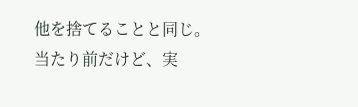他を捨てることと同じ。
当たり前だけど、実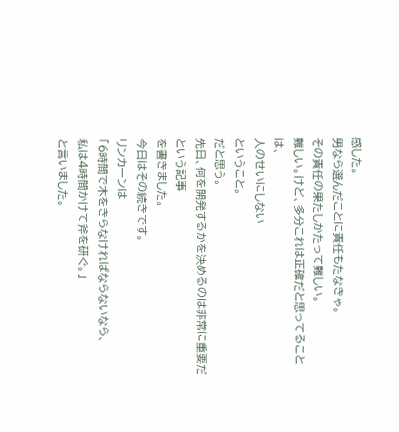感した。
男なら選んだことに責任もたなきゃ。
その責任の果たしかたって難しい。
難しい。けど、多分これは正確だと思ってることは、
人のせいにしない
ということ。
だと思う。
先日、何を開発するかを決めるのは非常に重要だという記事
を書きました。
今日はその続きです。
リンカーンは
「6時間で木をきらなければならないなら、
私は4時間かけて斧を研ぐ。」
と言いました。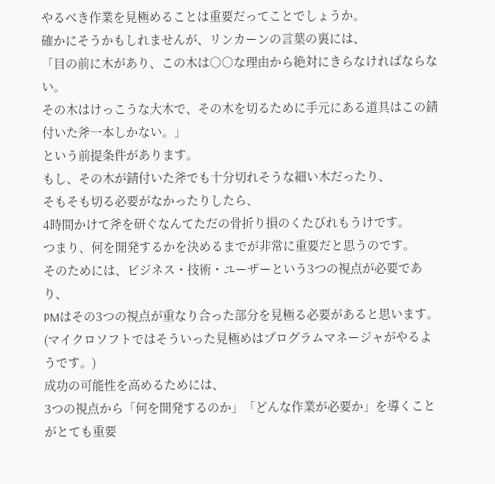やるべき作業を見極めることは重要だってことでしょうか。
確かにそうかもしれませんが、リンカーンの言葉の裏には、
「目の前に木があり、この木は○○な理由から絶対にきらなければならない。
その木はけっこうな大木で、その木を切るために手元にある道具はこの錆付いた斧一本しかない。」
という前提条件があります。
もし、その木が錆付いた斧でも十分切れそうな細い木だったり、
そもそも切る必要がなかったりしたら、
4時間かけて斧を研ぐなんてただの骨折り損のくたびれもうけです。
つまり、何を開発するかを決めるまでが非常に重要だと思うのです。
そのためには、ビジネス・技術・ユーザーという3つの視点が必要であり、
PMはその3つの視点が重なり合った部分を見極る必要があると思います。
(マイクロソフトではそういった見極めはプログラムマネージャがやるようです。)
成功の可能性を高めるためには、
3つの視点から「何を開発するのか」「どんな作業が必要か」を導くことがとても重要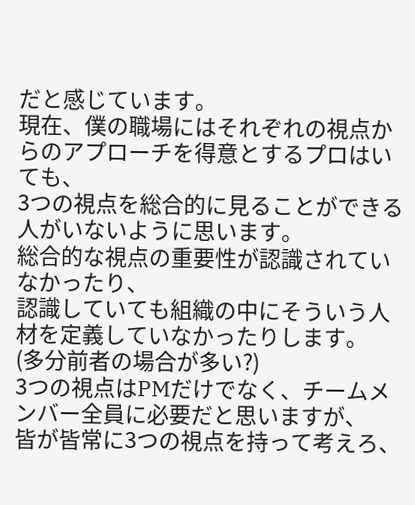だと感じています。
現在、僕の職場にはそれぞれの視点からのアプローチを得意とするプロはいても、
3つの視点を総合的に見ることができる人がいないように思います。
総合的な視点の重要性が認識されていなかったり、
認識していても組織の中にそういう人材を定義していなかったりします。
(多分前者の場合が多い?)
3つの視点はPMだけでなく、チームメンバー全員に必要だと思いますが、
皆が皆常に3つの視点を持って考えろ、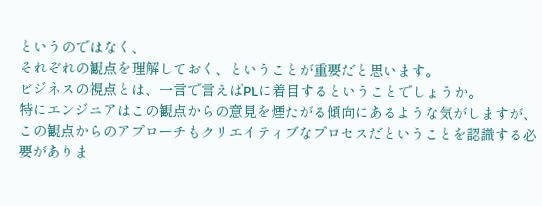というのではなく、
それぞれの観点を理解しておく、ということが重要だと思います。
ビジネスの視点とは、一言で言えばPLに着目するということでしょうか。
特にエンジニアはこの観点からの意見を煙たがる傾向にあるような気がしますが、
この観点からのアプローチもクリエイティブなプロセスだということを認識する必要がありま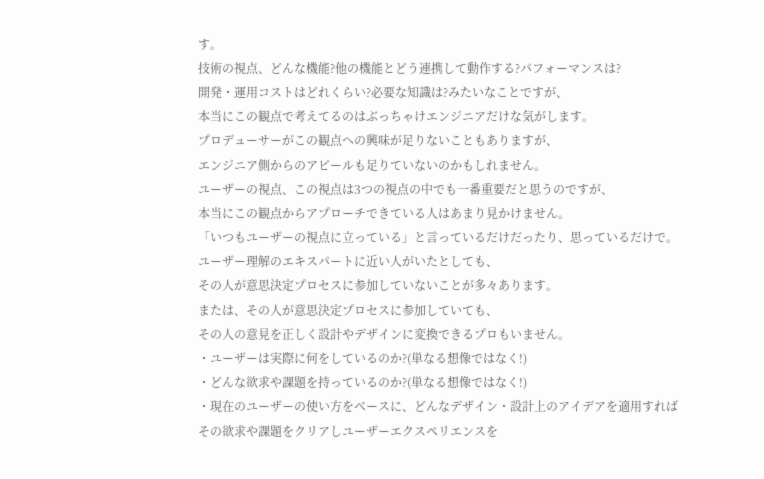す。
技術の視点、どんな機能?他の機能とどう連携して動作する?パフォーマンスは?
開発・運用コストはどれくらい?必要な知識は?みたいなことですが、
本当にこの観点で考えてるのはぶっちゃけエンジニアだけな気がします。
プロデューサーがこの観点への興味が足りないこともありますが、
エンジニア側からのアピールも足りていないのかもしれません。
ユーザーの視点、この視点は3つの視点の中でも一番重要だと思うのですが、
本当にこの観点からアプローチできている人はあまり見かけません。
「いつもユーザーの視点に立っている」と言っているだけだったり、思っているだけで。
ユーザー理解のエキスパートに近い人がいたとしても、
その人が意思決定プロセスに参加していないことが多々あります。
または、その人が意思決定プロセスに参加していても、
その人の意見を正しく設計やデザインに変換できるプロもいません。
・ユーザーは実際に何をしているのか?(単なる想像ではなく!)
・どんな欲求や課題を持っているのか?(単なる想像ではなく!)
・現在のユーザーの使い方をベースに、どんなデザイン・設計上のアイデアを適用すれば
その欲求や課題をクリアしユーザーエクスペリエンスを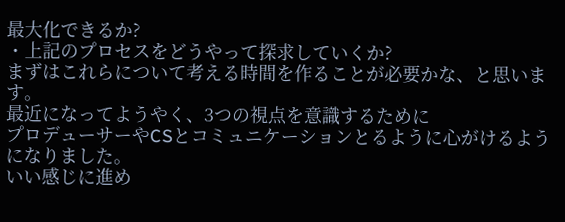最大化できるか?
・上記のプロセスをどうやって探求していくか?
まずはこれらについて考える時間を作ることが必要かな、と思います。
最近になってようやく、3つの視点を意識するために
プロデューサーやCSとコミュニケーションとるように心がけるようになりました。
いい感じに進め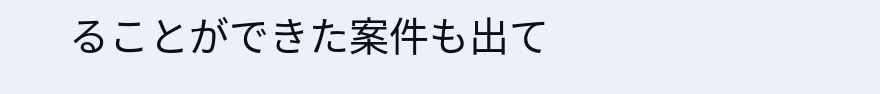ることができた案件も出て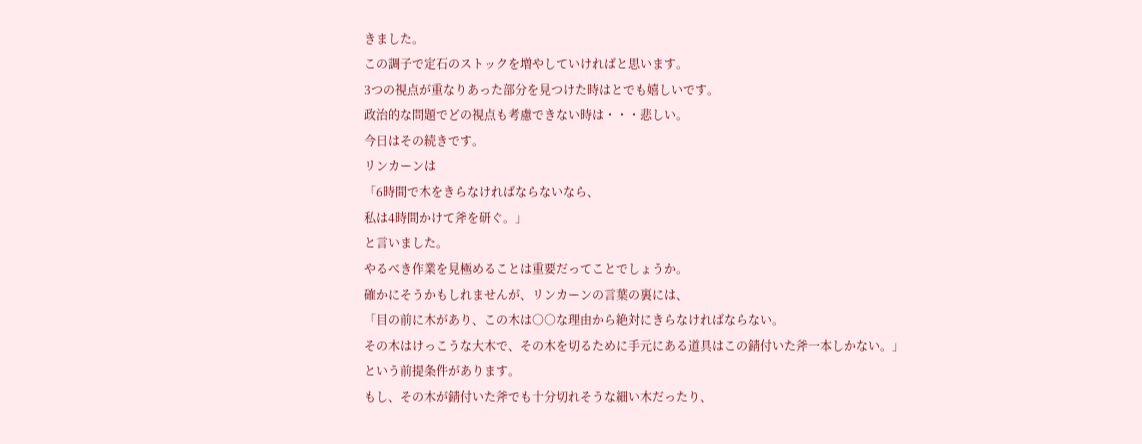きました。
この調子で定石のストックを増やしていければと思います。
3つの視点が重なりあった部分を見つけた時はとでも嬉しいです。
政治的な問題でどの視点も考慮できない時は・・・悲しい。
今日はその続きです。
リンカーンは
「6時間で木をきらなければならないなら、
私は4時間かけて斧を研ぐ。」
と言いました。
やるべき作業を見極めることは重要だってことでしょうか。
確かにそうかもしれませんが、リンカーンの言葉の裏には、
「目の前に木があり、この木は○○な理由から絶対にきらなければならない。
その木はけっこうな大木で、その木を切るために手元にある道具はこの錆付いた斧一本しかない。」
という前提条件があります。
もし、その木が錆付いた斧でも十分切れそうな細い木だったり、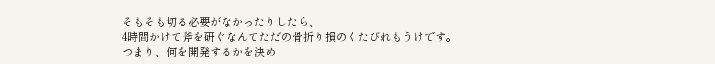そもそも切る必要がなかったりしたら、
4時間かけて斧を研ぐなんてただの骨折り損のくたびれもうけです。
つまり、何を開発するかを決め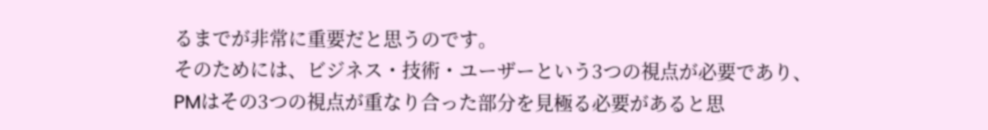るまでが非常に重要だと思うのです。
そのためには、ビジネス・技術・ユーザーという3つの視点が必要であり、
PMはその3つの視点が重なり合った部分を見極る必要があると思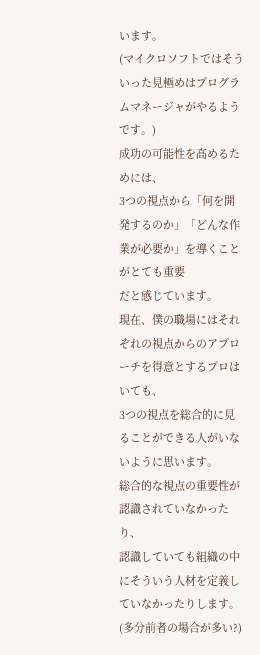います。
(マイクロソフトではそういった見極めはプログラムマネージャがやるようです。)
成功の可能性を高めるためには、
3つの視点から「何を開発するのか」「どんな作業が必要か」を導くことがとても重要
だと感じています。
現在、僕の職場にはそれぞれの視点からのアプローチを得意とするプロはいても、
3つの視点を総合的に見ることができる人がいないように思います。
総合的な視点の重要性が認識されていなかったり、
認識していても組織の中にそういう人材を定義していなかったりします。
(多分前者の場合が多い?)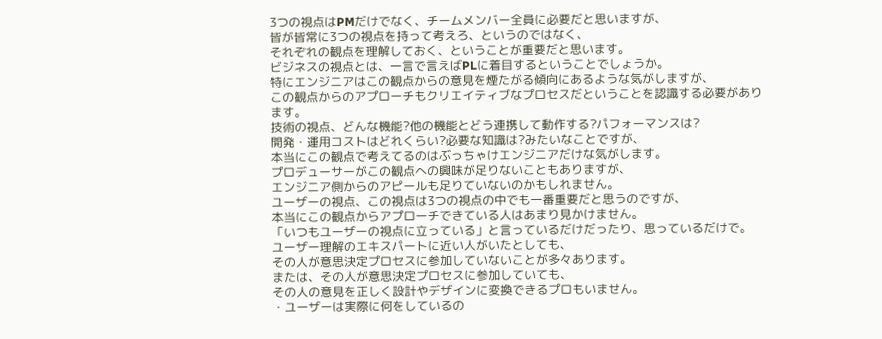3つの視点はPMだけでなく、チームメンバー全員に必要だと思いますが、
皆が皆常に3つの視点を持って考えろ、というのではなく、
それぞれの観点を理解しておく、ということが重要だと思います。
ビジネスの視点とは、一言で言えばPLに着目するということでしょうか。
特にエンジニアはこの観点からの意見を煙たがる傾向にあるような気がしますが、
この観点からのアプローチもクリエイティブなプロセスだということを認識する必要があります。
技術の視点、どんな機能?他の機能とどう連携して動作する?パフォーマンスは?
開発・運用コストはどれくらい?必要な知識は?みたいなことですが、
本当にこの観点で考えてるのはぶっちゃけエンジニアだけな気がします。
プロデューサーがこの観点への興味が足りないこともありますが、
エンジニア側からのアピールも足りていないのかもしれません。
ユーザーの視点、この視点は3つの視点の中でも一番重要だと思うのですが、
本当にこの観点からアプローチできている人はあまり見かけません。
「いつもユーザーの視点に立っている」と言っているだけだったり、思っているだけで。
ユーザー理解のエキスパートに近い人がいたとしても、
その人が意思決定プロセスに参加していないことが多々あります。
または、その人が意思決定プロセスに参加していても、
その人の意見を正しく設計やデザインに変換できるプロもいません。
・ユーザーは実際に何をしているの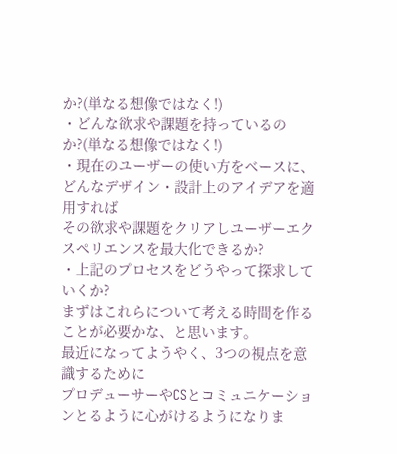か?(単なる想像ではなく!)
・どんな欲求や課題を持っているのか?(単なる想像ではなく!)
・現在のユーザーの使い方をベースに、どんなデザイン・設計上のアイデアを適用すれば
その欲求や課題をクリアしユーザーエクスペリエンスを最大化できるか?
・上記のプロセスをどうやって探求していくか?
まずはこれらについて考える時間を作ることが必要かな、と思います。
最近になってようやく、3つの視点を意識するために
プロデューサーやCSとコミュニケーションとるように心がけるようになりま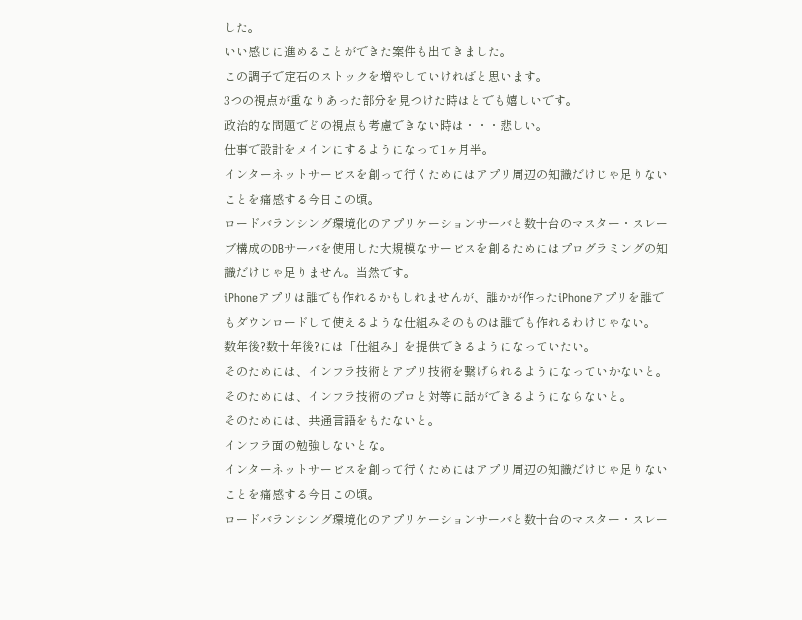した。
いい感じに進めることができた案件も出てきました。
この調子で定石のストックを増やしていければと思います。
3つの視点が重なりあった部分を見つけた時はとでも嬉しいです。
政治的な問題でどの視点も考慮できない時は・・・悲しい。
仕事で設計をメインにするようになって1ヶ月半。
インターネットサービスを創って行くためにはアプリ周辺の知識だけじゃ足りないことを痛感する今日この頃。
ロードバランシング環境化のアプリケーションサーバと数十台のマスター・スレーブ構成のDBサーバを使用した大規模なサービスを創るためにはプログラミングの知識だけじゃ足りません。当然です。
iPhoneアプリは誰でも作れるかもしれませんが、誰かが作ったiPhoneアプリを誰でもダウンロードして使えるような仕組みそのものは誰でも作れるわけじゃない。
数年後?数十年後?には「仕組み」を提供できるようになっていたい。
そのためには、インフラ技術とアプリ技術を繋げられるようになっていかないと。
そのためには、インフラ技術のプロと対等に話ができるようにならないと。
そのためには、共通言語をもたないと。
インフラ面の勉強しないとな。
インターネットサービスを創って行くためにはアプリ周辺の知識だけじゃ足りないことを痛感する今日この頃。
ロードバランシング環境化のアプリケーションサーバと数十台のマスター・スレー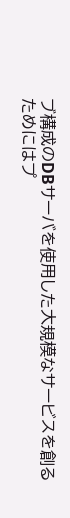ブ構成のDBサーバを使用した大規模なサービスを創るためにはプ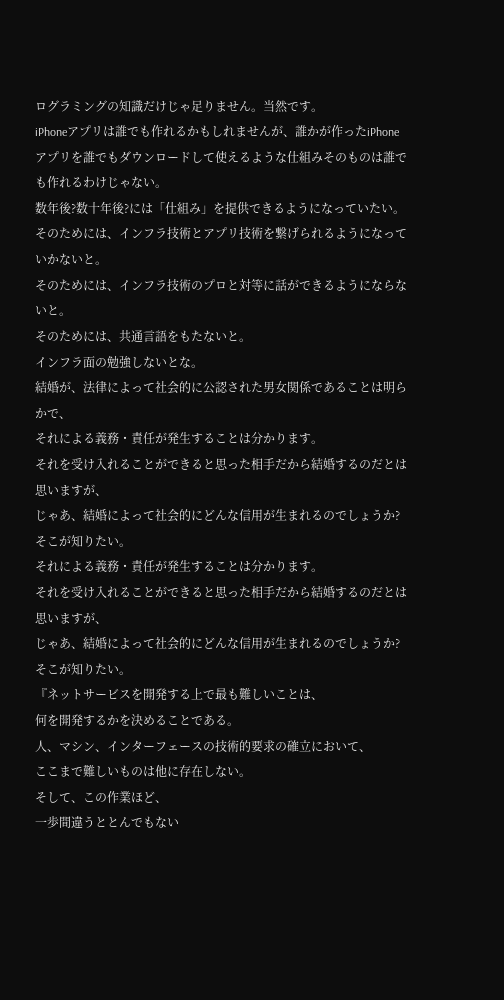ログラミングの知識だけじゃ足りません。当然です。
iPhoneアプリは誰でも作れるかもしれませんが、誰かが作ったiPhoneアプリを誰でもダウンロードして使えるような仕組みそのものは誰でも作れるわけじゃない。
数年後?数十年後?には「仕組み」を提供できるようになっていたい。
そのためには、インフラ技術とアプリ技術を繋げられるようになっていかないと。
そのためには、インフラ技術のプロと対等に話ができるようにならないと。
そのためには、共通言語をもたないと。
インフラ面の勉強しないとな。
結婚が、法律によって社会的に公認された男女関係であることは明らかで、
それによる義務・責任が発生することは分かります。
それを受け入れることができると思った相手だから結婚するのだとは思いますが、
じゃあ、結婚によって社会的にどんな信用が生まれるのでしょうか?
そこが知りたい。
それによる義務・責任が発生することは分かります。
それを受け入れることができると思った相手だから結婚するのだとは思いますが、
じゃあ、結婚によって社会的にどんな信用が生まれるのでしょうか?
そこが知りたい。
『ネットサービスを開発する上で最も難しいことは、
何を開発するかを決めることである。
人、マシン、インターフェースの技術的要求の確立において、
ここまで難しいものは他に存在しない。
そして、この作業ほど、
一歩間違うととんでもない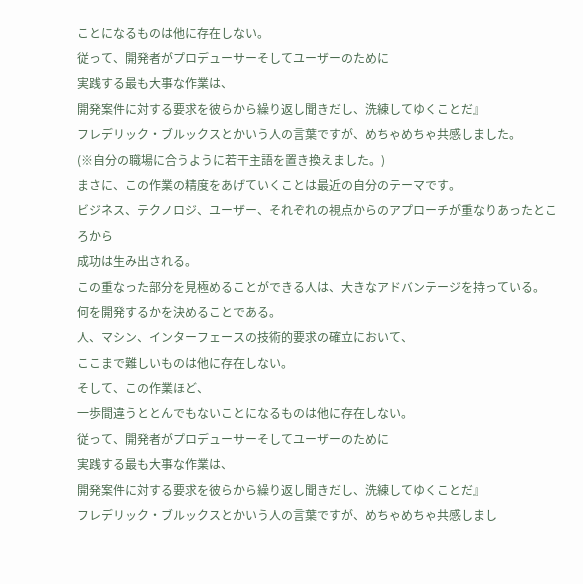ことになるものは他に存在しない。
従って、開発者がプロデューサーそしてユーザーのために
実践する最も大事な作業は、
開発案件に対する要求を彼らから繰り返し聞きだし、洗練してゆくことだ』
フレデリック・ブルックスとかいう人の言葉ですが、めちゃめちゃ共感しました。
(※自分の職場に合うように若干主語を置き換えました。)
まさに、この作業の精度をあげていくことは最近の自分のテーマです。
ビジネス、テクノロジ、ユーザー、それぞれの視点からのアプローチが重なりあったところから
成功は生み出される。
この重なった部分を見極めることができる人は、大きなアドバンテージを持っている。
何を開発するかを決めることである。
人、マシン、インターフェースの技術的要求の確立において、
ここまで難しいものは他に存在しない。
そして、この作業ほど、
一歩間違うととんでもないことになるものは他に存在しない。
従って、開発者がプロデューサーそしてユーザーのために
実践する最も大事な作業は、
開発案件に対する要求を彼らから繰り返し聞きだし、洗練してゆくことだ』
フレデリック・ブルックスとかいう人の言葉ですが、めちゃめちゃ共感しまし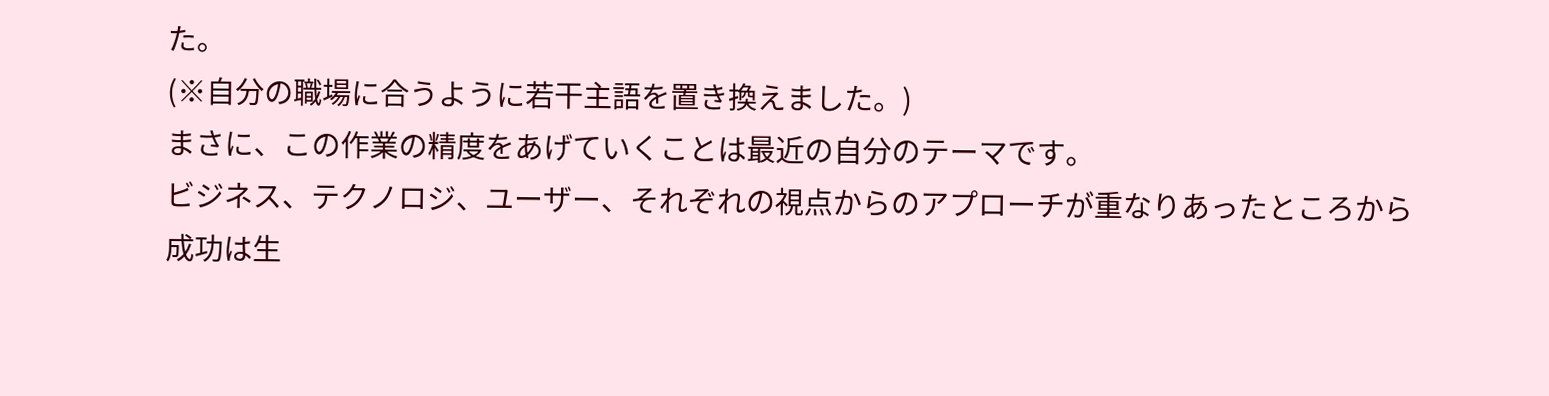た。
(※自分の職場に合うように若干主語を置き換えました。)
まさに、この作業の精度をあげていくことは最近の自分のテーマです。
ビジネス、テクノロジ、ユーザー、それぞれの視点からのアプローチが重なりあったところから
成功は生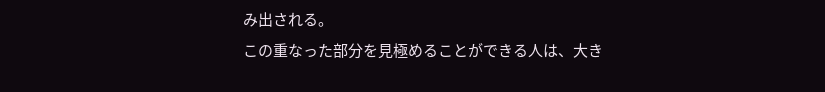み出される。
この重なった部分を見極めることができる人は、大き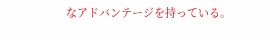なアドバンテージを持っている。